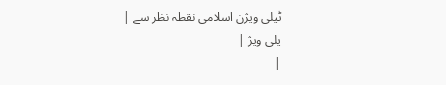ٹیلی ویژن اسلامی نقطہ نظر سے |
یلی ویژ |
|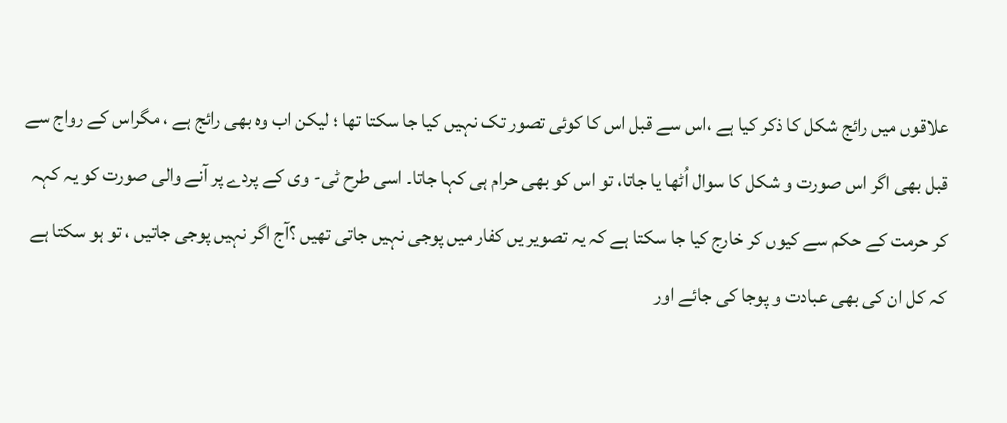علاقوں میں رائج شکل کا ذکر کیا ہے ،اس سے قبل اس کا کوئی تصور تک نہیں کیا جا سکتا تھا ؛ لیکن اب وہ بھی رائج ہے ، مگراس کے رواج سے قبل بھی اگر اس صورت و شکل کا سوال اُٹھا یا جاتا، تو اس کو بھی حرام ہی کہا جاتا۔ اسی طرح ٹی- وی کے پردے پر آنے والی صورت کو یہ کہہ کر حرمت کے حکم سے کیوں کر خارج کیا جا سکتا ہے کہ یہ تصویر یں کفار میں پوجی نہیں جاتی تھیں ؟آج اگر نہیں پوجی جاتیں ، تو ہو سکتا ہے کہ کل ان کی بھی عبادت و پوجا کی جائے اور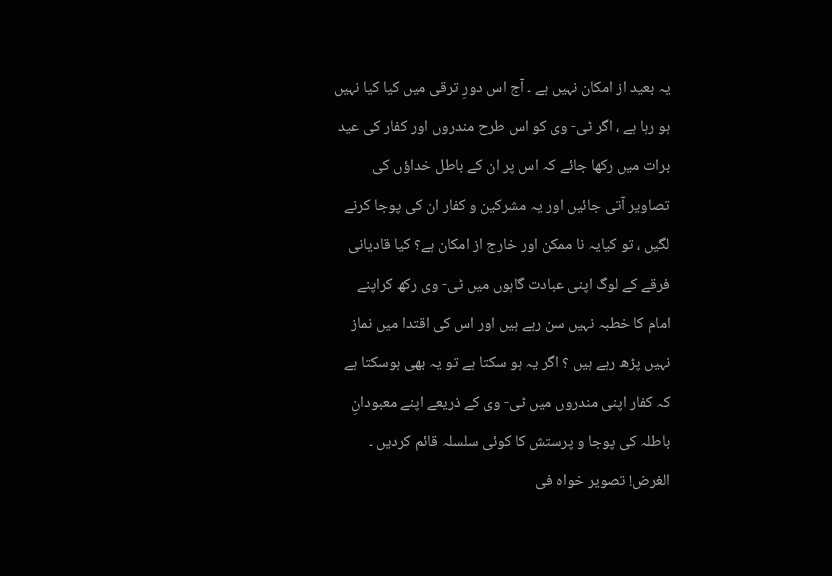یہ بعید از امکان نہیں ہے ۔ آج اس دورِ ترقی میں کیا کیا نہیں ہو رہا ہے ، اگر ٹی- وی کو اس طرح مندروں اور کفار کی عید برات میں رکھا جائے کہ اس پر ان کے باطل خداؤں کی تصاویر آتی جائیں اور یہ مشرکین و کفار ان کی پوجا کرنے لگیں ، تو کیایہ نا ممکن اور خارج از امکان ہے؟ کیا قادیانی فرقے کے لوگ اپنی عبادت گاہوں میں ٹی- وی رکھ کراپنے امام کا خطبہ نہیں سن رہے ہیں اور اس کی اقتدا میں نماز نہیں پڑھ رہے ہیں ؟ اگر یہ ہو سکتا ہے تو یہ بھی ہوسکتا ہے کہ کفار اپنی مندروں میں ٹی- وی کے ذریعے اپنے معبودانِ باطلہ کی پوجا و پرستش کا کوئی سلسلہ قائم کردیں ۔ الغرض! تصویر خواہ فی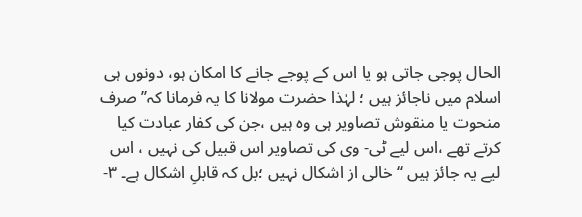الحال پوجی جاتی ہو یا اس کے پوجے جانے کا امکان ہو، دونوں ہی اسلام میں ناجائز ہیں ؛ لہٰذا حضرت مولانا کا یہ فرمانا کہ’’ صرف منحوت یا منقوش تصاویر ہی وہ ہیں ،جن کی کفار عبادت کیا کرتے تھے ،اس لیے ٹی- وی کی تصاویر اس قبیل کی نہیں ، اس لیے یہ جائز ہیں ‘‘ خالی از اشکال نہیں ؛بل کہ قابلِ اشکال ہے۔ ۳-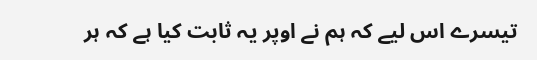تیسرے اس لیے کہ ہم نے اوپر یہ ثابت کیا ہے کہ ہر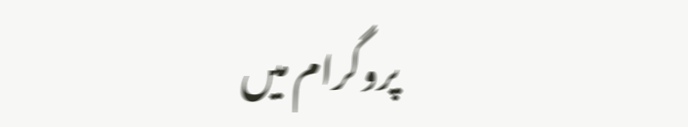پروگرام میں